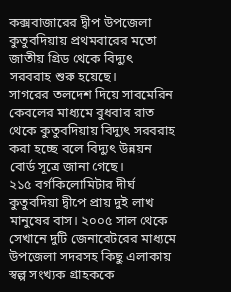কক্সবাজারের দ্বীপ উপজেলা কুতুবদিয়ায় প্রথমবারের মতো জাতীয় গ্রিড থেকে বিদ্যুৎ সরবরাহ শুরু হয়েছে।
সাগরের তলদেশ দিয়ে সাবমেরিন কেবলের মাধ্যমে বুধবার রাত থেকে কুতুবদিয়ায় বিদ্যুৎ সরবরাহ করা হচ্ছে বলে বিদ্যুৎ উন্নয়ন বোর্ড সূত্রে জানা গেছে।
২১৫ বর্গকিলোমিটার দীর্ঘ কুতুবদিয়া দ্বীপে প্রায় দুই লাখ মানুষের বাস। ২০০৫ সাল থেকে সেখানে দুটি জেনারেটরের মাধ্যমে উপজেলা সদরসহ কিছু এলাকায় স্বল্প সংখ্যক গ্রাহককে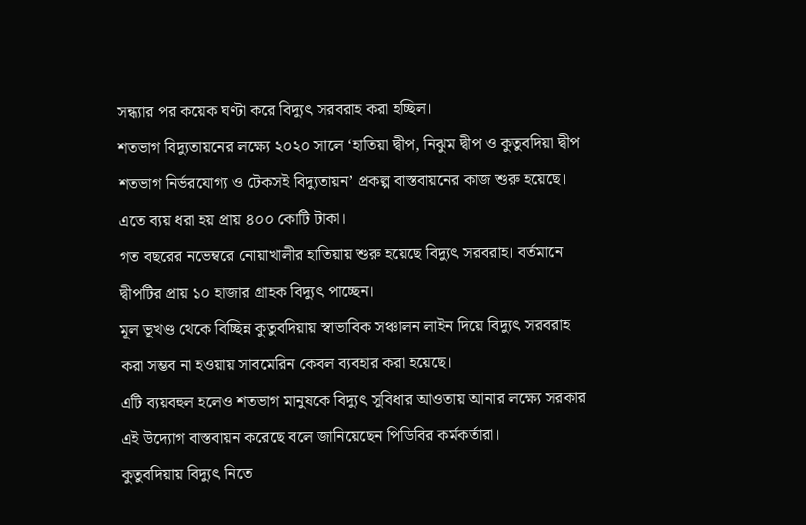সন্ধ্যার পর কয়েক ঘণ্টা করে বিদ্যুৎ সরবরাহ করা হচ্ছিল।
শতভাগ বিদ্যুতায়নের লক্ষ্যে ২০২০ সালে ‘হাতিয়া দ্বীপ, নিঝুম দ্বীপ ও কুতুবদিয়া দ্বীপ শতভাগ নির্ভরযোগ্য ও টেকসই বিদ্যুতায়ন’ প্রকল্প বাস্তবায়নের কাজ শুরু হয়েছে। এতে ব্যয় ধরা হয় প্রায় ৪০০ কোটি টাকা।
গত বছরের নভেম্বরে নোয়াখালীর হাতিয়ায় শুরু হয়েছে বিদ্যুৎ সরবরাহ। বর্তমানে দ্বীপটির প্রায় ১০ হাজার গ্রাহক বিদ্যুৎ পাচ্ছেন।
মূল ভূখণ্ড থেকে বিচ্ছিন্ন কুতুবদিয়ায় স্বাভাবিক সঞ্চালন লাইন দিয়ে বিদ্যুৎ সরবরাহ করা সম্ভব না হওয়ায় সাবমেরিন কেবল ব্যবহার করা হয়েছে।
এটি ব্যয়বহুল হলেও শতভাগ মানুষকে বিদ্যুৎ সুবিধার আওতায় আনার লক্ষ্যে সরকার এই উদ্যোগ বাস্তবায়ন করেছে বলে জানিয়েছেন পিডিবির কর্মকর্তারা।
কুতুবদিয়ায় বিদ্যুৎ নিতে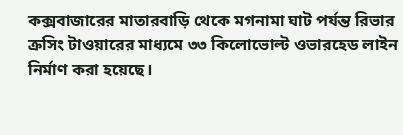কক্সবাজারের মাতারবাড়ি থেকে মগনামা ঘাট পর্যন্ত রিভার ক্রসিং টাওয়ারের মাধ্যমে ৩৩ কিলোভোল্ট ওভারহেড লাইন নির্মাণ করা হয়েছে।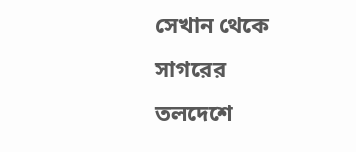সেখান থেকে সাগরের তলদেশে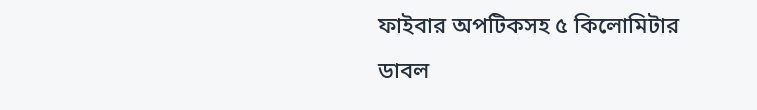ফাইবার অপটিকসহ ৫ কিলোমিটার ডাবল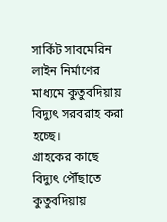সার্কিট সাবমেরিন লাইন নির্মাণের মাধ্যমে কুতুবদিয়ায় বিদ্যুৎ সরবরাহ করা হচ্ছে।
গ্রাহকের কাছে বিদ্যুৎ পৌঁছাতে কুতুবদিয়ায়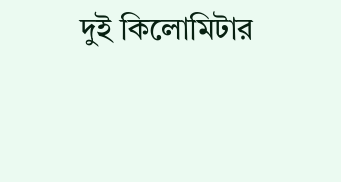দুই কিলোমিটার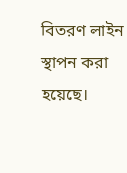বিতরণ লাইন স্থাপন করা হয়েছে।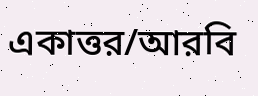একাত্তর/আরবি